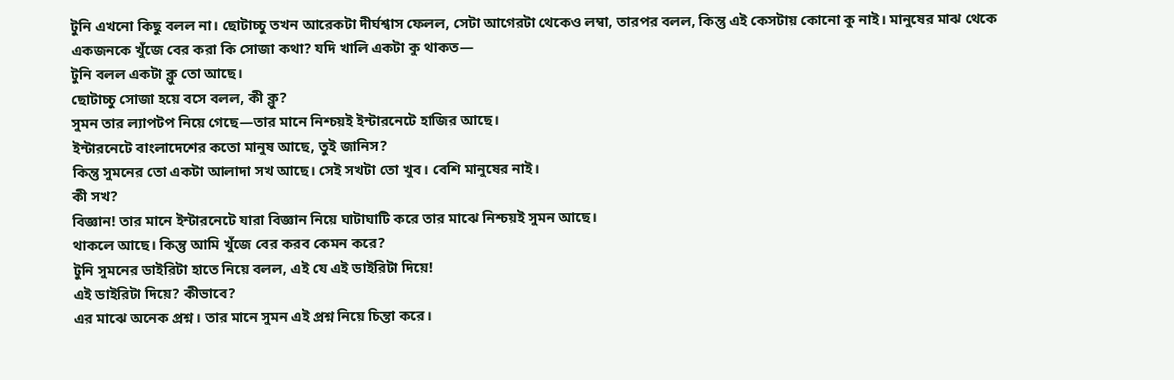টুনি এখনো কিছু বলল না। ছোটাচ্চু তখন আরেকটা দীর্ঘশ্বাস ফেলল, সেটা আগেরটা থেকেও লম্বা, তারপর বলল, কিন্তু এই কেসটায় কোনো কু নাই। মানুষের মাঝ থেকে একজনকে খুঁজে বের করা কি সোজা কথা? যদি খালি একটা কু থাকত—
টুনি বলল একটা ক্লু তো আছে।
ছোটাচ্চু সোজা হয়ে বসে বলল, কী ক্লু?
সুমন তার ল্যাপটপ নিয়ে গেছে—তার মানে নিশ্চয়ই ইন্টারনেটে হাজির আছে।
ইন্টারনেটে বাংলাদেশের কতো মানুষ আছে, তুই জানিস?
কিন্তু সুমনের তো একটা আলাদা সখ আছে। সেই সখটা তো খুব। বেশি মানুষের নাই।
কী সখ?
বিজ্ঞান! তার মানে ইন্টারনেটে যারা বিজ্ঞান নিয়ে ঘাটাঘাটি করে তার মাঝে নিশ্চয়ই সুমন আছে।
থাকলে আছে। কিন্তু আমি খুঁজে বের করব কেমন করে?
টুনি সুমনের ডাইরিটা হাতে নিয়ে বলল, এই যে এই ডাইরিটা দিয়ে!
এই ডাইরিটা দিয়ে? কীভাবে?
এর মাঝে অনেক প্রশ্ন। তার মানে সুমন এই প্রশ্ন নিয়ে চিন্তা করে।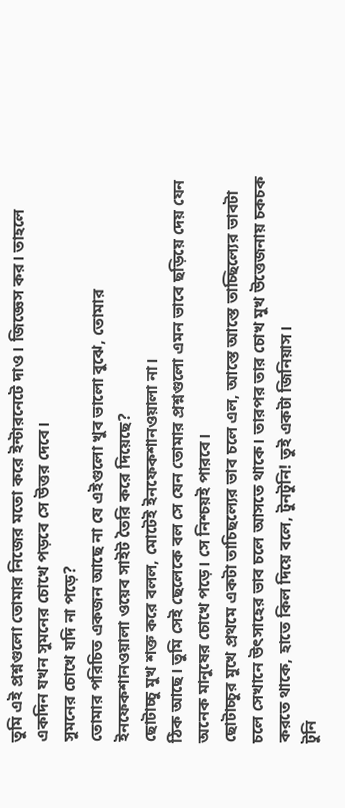তুমি এই প্রশ্নগুলো তোমার নিজের মতো করে ইন্টারনেটে দাও। জিজ্ঞেস কর। তাহলে একদিন যখন সুমনের চোখে পড়বে সে উত্তর দেবে।
সুমনের চোখে যদি না পড়ে?
তোমার পরিচিত একজন আছে না যে এইগুলো খুব ভালো বুঝে, তোমার ইনফেকশানওয়ালা ওয়েব সাইট তৈরি করে দিয়েছে?
ছোটাচ্চু মুখ শক্ত করে বলল, মোটেই ইনফেকশানওয়ালা না।
ঠিক আছে। তুমি সেই ছেলেকে বল সে যেন তোমার প্রশ্নগুলো এমন ভাবে ছড়িয়ে দেয় যেন অনেক মানুষের চোখে পড়ে। সে নিশ্চয়ই পারবে।
ছোটাচ্চুর মুখে প্রথমে একটা তাচিছল্যের ভাব চলে এল, আস্তে আস্তে তাচ্ছিল্যের ভাবটা চলে সেখানে উৎসাহের ভাব চলে আসতে থাকে। তারপর তার চোখ মুখ উত্তেজনায় চকচক করতে থাকে, হাতে কিল দিয়ে বলে, টুনটুনি! তুই একটা জিনিয়াস।
টুনি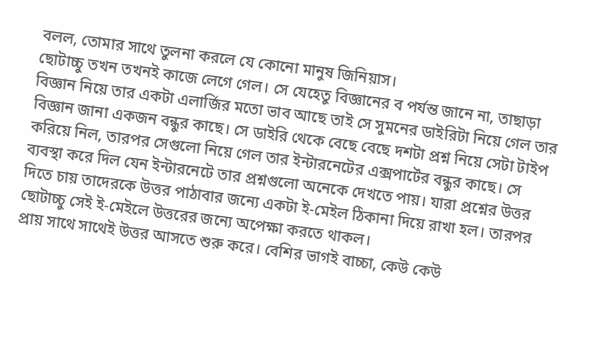বলল, তোমার সাথে তুলনা করলে যে কোনো মানুষ জিনিয়াস।
ছোটাচ্চু তখন তখনই কাজে লেগে গেল। সে যেহেতু বিজ্ঞানের ব পর্যন্ত জানে না, তাছাড়া বিজ্ঞান নিয়ে তার একটা এলার্জির মতো ভাব আছে তাই সে সুমনের ডাইরিটা নিয়ে গেল তার বিজ্ঞান জানা একজন বন্ধুর কাছে। সে ডাইরি থেকে বেছে বেছে দশটা প্রশ্ন নিয়ে সেটা টাইপ করিয়ে নিল, তারপর সেগুলো নিয়ে গেল তার ইন্টারনেটের এক্সপার্টের বন্ধুর কাছে। সে ব্যবস্থা করে দিল যেন ইন্টারনেটে তার প্রশ্নগুলো অনেকে দেখতে পায়। যারা প্রশ্নের উত্তর দিতে চায় তাদেরকে উত্তর পাঠাবার জন্যে একটা ই-মেইল ঠিকানা দিয়ে রাখা হল। তারপর ছোটাচ্চু সেই ই-মেইলে উত্তরের জন্যে অপেক্ষা করতে থাকল।
প্রায় সাথে সাথেই উত্তর আসতে শুরু করে। বেশির ভাগই বাচ্চা, কেউ কেউ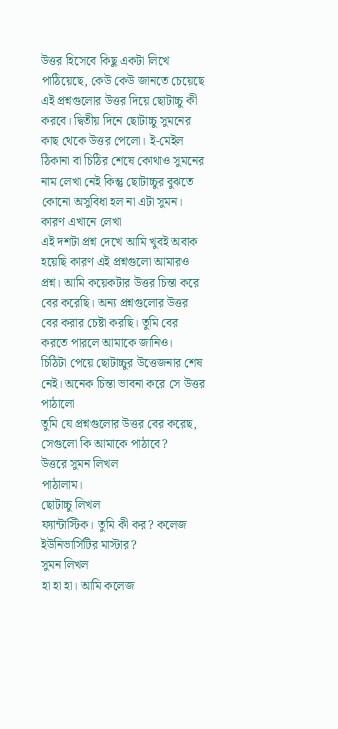উত্তর হিসেবে কিছু একটা লিখে পাঠিয়েছে, কেউ কেউ জানতে চেয়েছে এই প্রশ্নগুলোর উত্তর দিয়ে ছোটাচ্চু কী করবে। দ্বিতীয় দিনে ছোটাচ্চু সুমনের কাছ থেকে উত্তর পেলো। ই-মেইল ঠিকানা বা চিঠির শেষে কোথাও সুমনের নাম লেখা নেই কিন্তু ছোটাচ্চুর বুঝতে কোনো অসুবিধা হল না এটা সুমন। কারণ এখানে লেখা
এই দশটা প্রশ্ন দেখে আমি খুবই অবাক হয়েছি কারণ এই প্রশ্নগুলো আমারও প্রশ্ন। আমি কয়েকটার উত্তর চিন্তা করে বের করেছি। অন্য প্রশ্নগুলোর উত্তর বের করার চেষ্টা করছি। তুমি বের করতে পারলে আমাকে জানিও।
চিঠিটা পেয়ে ছোটাচ্চুর উত্তেজনার শেষ নেই। অনেক চিন্তা ভাবনা করে সে উত্তর পাঠালো
তুমি যে প্রশ্নগুলোর উত্তর বের করেছ, সেগুলো কি আমাকে পাঠাবে?
উত্তরে সুমন লিখল
পাঠালাম।
ছোটাচ্চু লিখল
ফ্যান্টাস্টিক। তুমি কী কর? কলেজ ইউনিভার্সিটির মাস্টার?
সুমন লিখল
হা হা হা। আমি কলেজ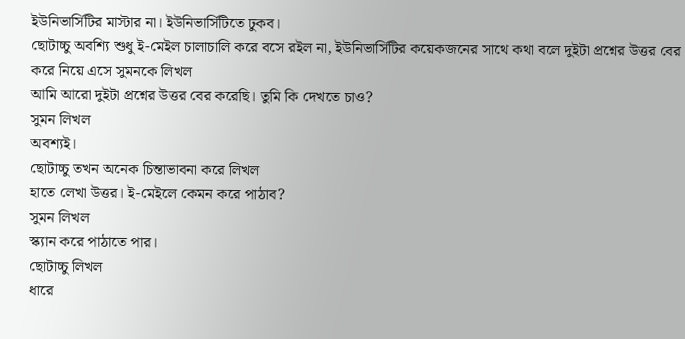ইউনিভার্সিটির মাস্টার না। ইউনিভার্সিটিতে ঢুকব।
ছোটাচ্চু অবশ্যি শুধু ই-মেইল চালাচালি করে বসে রইল না, ইউনিভার্সিটির কয়েকজনের সাথে কথা বলে দুইটা প্রশ্নের উত্তর বের করে নিয়ে এসে সুমনকে লিখল
আমি আরো দুইটা প্রশ্নের উত্তর বের করেছি। তুমি কি দেখতে চাও?
সুমন লিখল
অবশ্যই।
ছোটাচ্চু তখন অনেক চিন্তাভাবনা করে লিখল
হাতে লেখা উত্তর। ই-মেইলে কেমন করে পাঠাব?
সুমন লিখল
স্ক্যান করে পাঠাতে পার।
ছোটাচ্চু লিখল
ধারে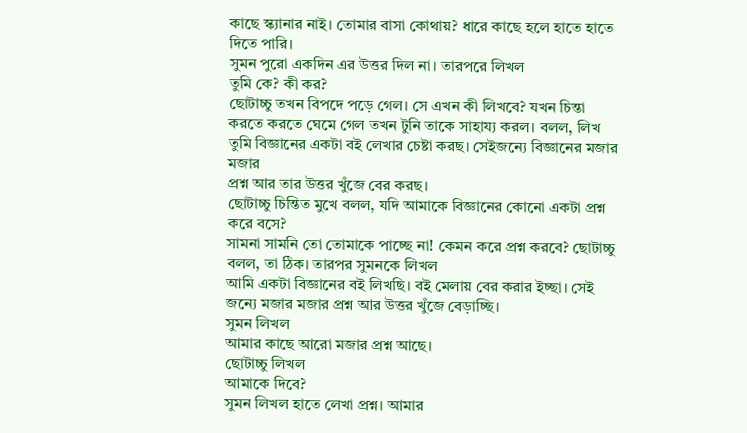কাছে স্ক্যানার নাই। তোমার বাসা কোথায়? ধারে কাছে হলে হাতে হাতে দিতে পারি।
সুমন পুরো একদিন এর উত্তর দিল না। তারপরে লিখল
তুমি কে? কী কর?
ছোটাচ্চু তখন বিপদে পড়ে গেল। সে এখন কী লিখবে? যখন চিন্তা করতে করতে ঘেমে গেল তখন টুনি তাকে সাহায্য করল। বলল, লিখ তুমি বিজ্ঞানের একটা বই লেখার চেষ্টা করছ। সেইজন্যে বিজ্ঞানের মজার মজার
প্রশ্ন আর তার উত্তর খুঁজে বের করছ।
ছোটাচ্চু চিন্তিত মুখে বলল, যদি আমাকে বিজ্ঞানের কোনো একটা প্রশ্ন করে বসে?
সামনা সামনি তো তোমাকে পাচ্ছে না! কেমন করে প্রশ্ন করবে? ছোটাচ্চু বলল, তা ঠিক। তারপর সুমনকে লিখল
আমি একটা বিজ্ঞানের বই লিখছি। বই মেলায় বের করার ইচ্ছা। সেই জন্যে মজার মজার প্রশ্ন আর উত্তর খুঁজে বেড়াচ্ছি।
সুমন লিখল
আমার কাছে আরো মজার প্রশ্ন আছে।
ছোটাচ্চু লিখল
আমাকে দিবে?
সুমন লিখল হাতে লেখা প্রশ্ন। আমার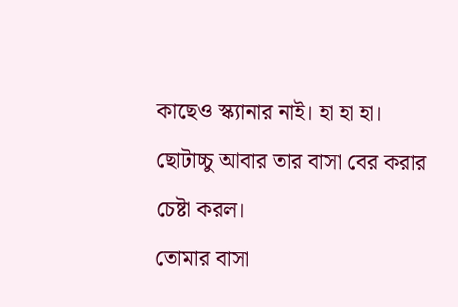কাছেও স্ক্যানার নাই। হা হা হা।
ছোটাচ্চু আবার তার বাসা বের করার চেষ্টা করল।
তোমার বাসা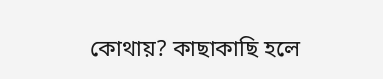কোথায়? কাছাকাছি হলে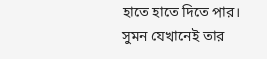হাতে হাতে দিতে পার।
সুমন যেখানেই তার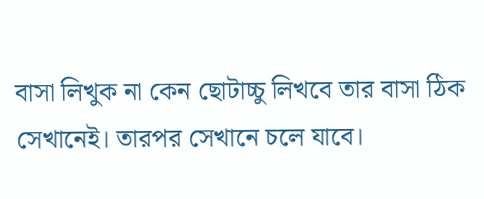বাসা লিখুক না কেন ছোটাচ্চু লিখবে তার বাসা ঠিক সেখানেই। তারপর সেখানে চলে যাবে।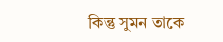কিন্তু সুমন তাকে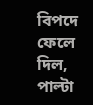বিপদে ফেলে দিল, পাল্টা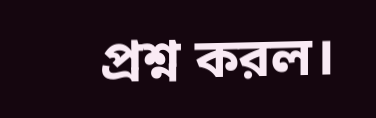প্রশ্ন করল।